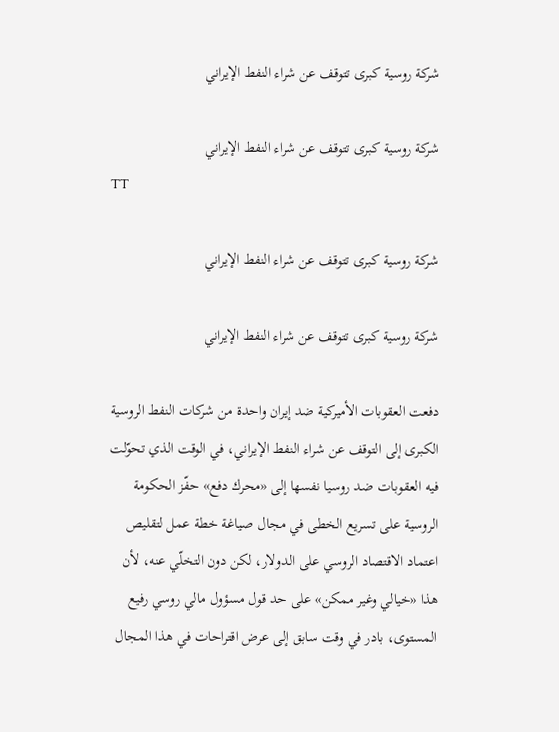شركة روسية كبرى تتوقف عن شراء النفط الإيراني

شركة روسية كبرى تتوقف عن شراء النفط الإيراني
TT

شركة روسية كبرى تتوقف عن شراء النفط الإيراني

شركة روسية كبرى تتوقف عن شراء النفط الإيراني

دفعت العقوبات الأميركية ضد إيران واحدة من شركات النفط الروسية الكبرى إلى التوقف عن شراء النفط الإيراني، في الوقت الذي تحوّلت فيه العقوبات ضد روسيا نفسها إلى «محرك دفع» حفّز الحكومة الروسية على تسريع الخطى في مجال صياغة خطة عمل لتقليص اعتماد الاقتصاد الروسي على الدولار، لكن دون التخلّي عنه، لأن هذا «خيالي وغير ممكن» على حد قول مسؤول مالي روسي رفيع المستوى، بادر في وقت سابق إلى عرض اقتراحات في هذا المجال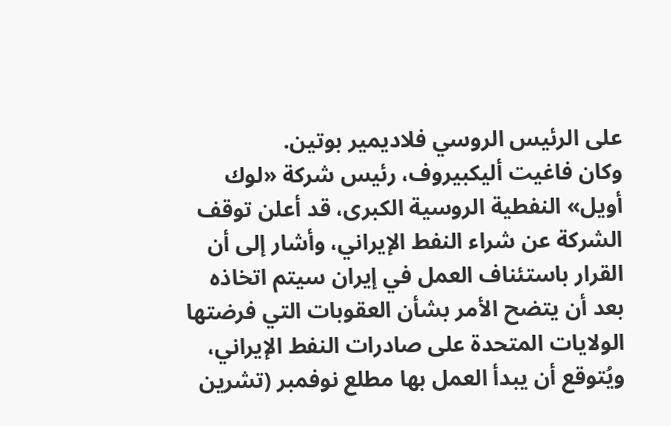على الرئيس الروسي فلاديمير بوتين.
وكان فاغيت أليكبيروف، رئيس شركة «لوك أويل» النفطية الروسية الكبرى، قد أعلن توقف الشركة عن شراء النفط الإيراني، وأشار إلى أن القرار باستئناف العمل في إيران سيتم اتخاذه بعد أن يتضح الأمر بشأن العقوبات التي فرضتها الولايات المتحدة على صادرات النفط الإيراني، ويُتوقع أن يبدأ العمل بها مطلع نوفمبر (تشرين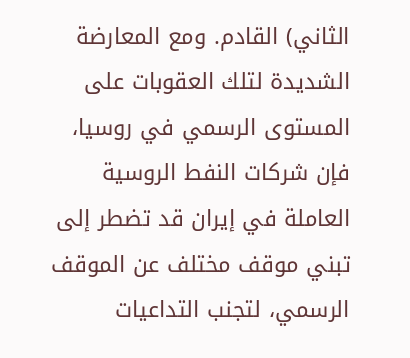الثاني) القادم. ومع المعارضة الشديدة لتلك العقوبات على المستوى الرسمي في روسيا، فإن شركات النفط الروسية العاملة في إيران قد تضطر إلى تبني موقف مختلف عن الموقف الرسمي، لتجنب التداعيات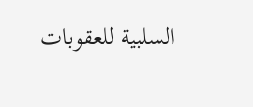السلبية للعقوبات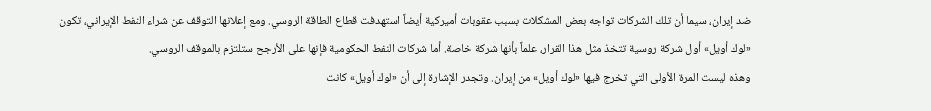ضد إيران، سيما أن تلك الشركات تواجه بعض المشكلات بسبب عقوبات أميركية أيضاً استهدفت قطاع الطاقة الروسي. ومع إعلانها التوقف عن شراء النفط الإيراني، تكون «لوك أويل» أول شركة روسية تتخذ مثل هذا القرار، علماً بأنها شركة خاصة. أما شركات النفط الحكومية فإنها على الأرجح ستلتزم بالموقف الروسي.
وهذه ليست المرة الأولى التي تخرج فيها «لوك أويل» من إيران. وتجدر الإشارة إلى أن «لوك أويل» كانت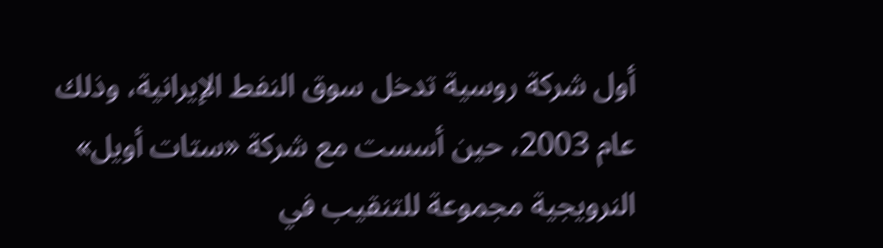أول شركة روسية تدخل سوق النفط الإيرانية، وذلك عام 2003، حين أسست مع شركة «ستات أويل» النرويجية مجموعة للتنقيب في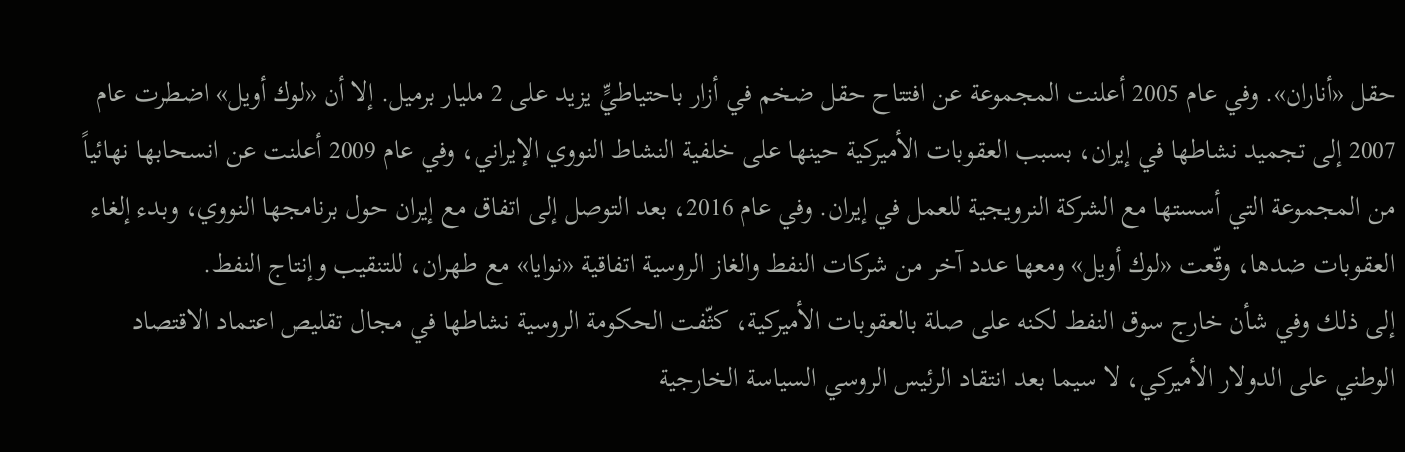حقل «أناران». وفي عام 2005 أعلنت المجموعة عن افتتاح حقل ضخم في أزار باحتياطيٍّ يزيد على 2 مليار برميل. إلا أن «لوك أويل» اضطرت عام 2007 إلى تجميد نشاطها في إيران، بسبب العقوبات الأميركية حينها على خلفية النشاط النووي الإيراني، وفي عام 2009 أعلنت عن انسحابها نهائياً من المجموعة التي أسستها مع الشركة النرويجية للعمل في إيران. وفي عام 2016، بعد التوصل إلى اتفاق مع إيران حول برنامجها النووي، وبدء إلغاء العقوبات ضدها، وقّعت «لوك أويل» ومعها عدد آخر من شركات النفط والغاز الروسية اتفاقية «نوايا» مع طهران، للتنقيب وإنتاج النفط.
إلى ذلك وفي شأن خارج سوق النفط لكنه على صلة بالعقوبات الأميركية، كثّفت الحكومة الروسية نشاطها في مجال تقليص اعتماد الاقتصاد الوطني على الدولار الأميركي، لا سيما بعد انتقاد الرئيس الروسي السياسة الخارجية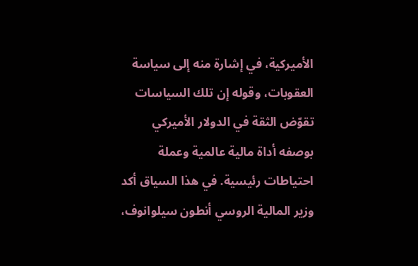الأميركية، في إشارة منه إلى سياسة العقوبات، وقوله إن تلك السياسات تقوّض الثقة في الدولار الأميركي بوصفه أداة مالية عالمية وعملة احتياطات رئيسية. في هذا السياق أكد وزير المالية الروسي أنطون سيلوانوف،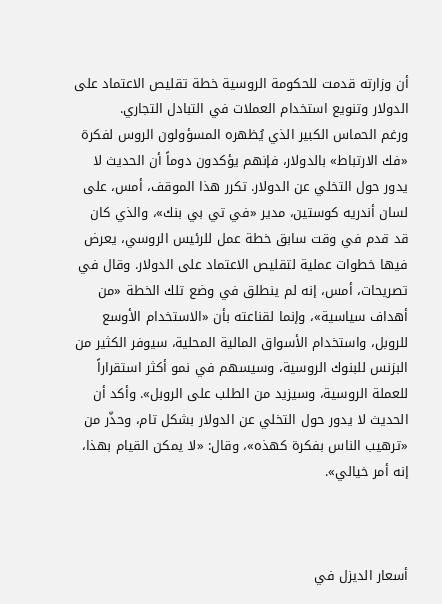أن وزارته قدمت للحكومة الروسية خطة تقليص الاعتماد على الدولار وتنويع استخدام العملات في التبادل التجاري.
ورغم الحماس الكبير الذي يُظهره المسؤولون الروس لفكرة «فك الارتباط» بالدولار، فإنهم يؤكدون دوماً أن الحديث لا يدور حول التخلي عن الدولار. تكرر هذا الموقف، أمس، على لسان أندريه كوستين، مدير «في تي بي بنك»، والذي كان قد قدم في وقت سابق خطة عمل للرئيس الروسي، يعرض فيها خطوات عملية لتقليص الاعتماد على الدولار. وقال في تصريحات، أمس، إنه لم ينطلق في وضع تلك الخطة «من أهداف سياسية»، وإنما لقناعته بأن «الاستخدام الأوسع للروبل، واستخدام الأسواق المالية المحلية، سيوفر الكثير من البزنس للبنوك الروسية، وسيسهم في نمو أكثر استقراراً للعملة الروسية، وسيزيد من الطلب على الروبل». وأكد أن الحديث لا يدور حول التخلي عن الدولار بشكل تام، وحذّر من «ترهيب الناس بفكرة كهذه»، وقال: «لا يمكن القيام بهذا، إنه أمر خيالي».



أسعار الديزل في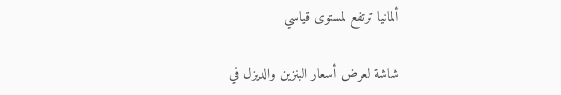ألمانيا ترتفع لمستوى قياسي

شاشة لعرض أسعار البنزين والديزل في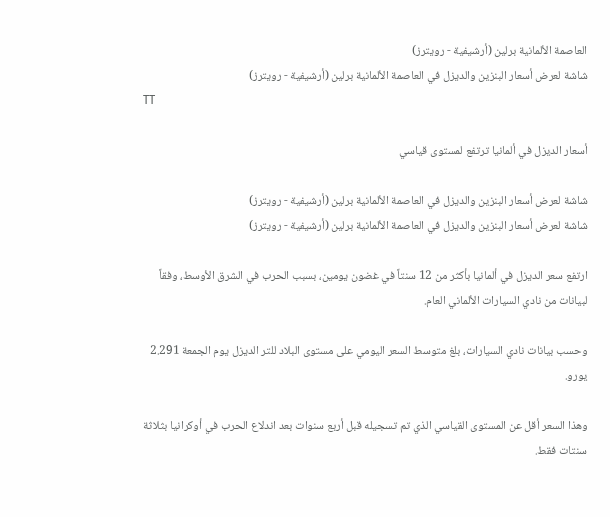العاصمة الألمانية برلين (أرشيفية - رويترز)
شاشة لعرض أسعار البنزين والديزل في العاصمة الألمانية برلين (أرشيفية - رويترز)
TT

أسعار الديزل في ألمانيا ترتفع لمستوى قياسي

شاشة لعرض أسعار البنزين والديزل في العاصمة الألمانية برلين (أرشيفية - رويترز)
شاشة لعرض أسعار البنزين والديزل في العاصمة الألمانية برلين (أرشيفية - رويترز)

ارتفع سعر الديزل في ألمانيا بأكثر من 12 سنتاً في غضون يومين، بسبب الحرب في الشرق الأوسط، وفقاً لبيانات من نادي السيارات الألماني العام.

وحسب بيانات نادي السيارات، بلغ متوسط السعر اليومي على مستوى البلاد للتر الديزل يوم الجمعة 2.291 يورو.

وهذا السعر أقل عن المستوى القياسي الذي تم تسجيله قبل أربع سنوات بعد اندلاع الحرب في أوكرانيا بثلاثة سنتات فقط.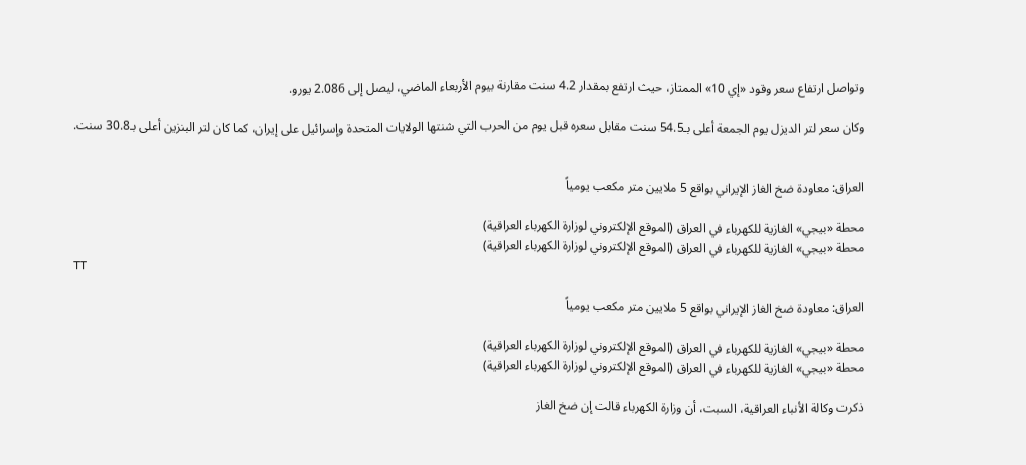وتواصل ارتفاع سعر وقود «إي 10» الممتاز، حيث ارتفع بمقدار 4.2 سنت مقارنة بيوم الأربعاء الماضي، ليصل إلى 2.086 يورو.

وكان سعر لتر الديزل يوم الجمعة أعلى بـ54.5 سنت مقابل سعره قبل يوم من الحرب التي شنتها الولايات المتحدة وإسرائيل على إيران، كما كان لتر البنزين أعلى بـ30.8 سنت.


العراق: معاودة ضخ الغاز الإيراني بواقع 5 ملايين متر مكعب يومياً

محطة «بيجي» الغازية للكهرباء في العراق (الموقع الإلكتروني لوزارة الكهرباء العراقية)
محطة «بيجي» الغازية للكهرباء في العراق (الموقع الإلكتروني لوزارة الكهرباء العراقية)
TT

العراق: معاودة ضخ الغاز الإيراني بواقع 5 ملايين متر مكعب يومياً

محطة «بيجي» الغازية للكهرباء في العراق (الموقع الإلكتروني لوزارة الكهرباء العراقية)
محطة «بيجي» الغازية للكهرباء في العراق (الموقع الإلكتروني لوزارة الكهرباء العراقية)

ذكرت وكالة الأنباء العراقية، السبت، أن وزارة الكهرباء قالت إن ضخ الغاز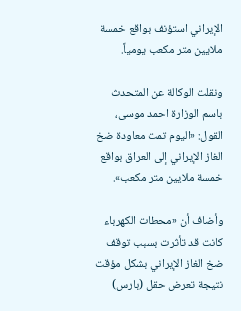الإيراني استؤنف بواقع خمسة ملايين متر مكعب يومياً.

ونقلت الوكالة عن المتحدث باسم الوزارة احمد موسى، القول: «اليوم تمت معاودة ضخ الغاز الإيراني إلى العراق بواقع خمسة ملايين متر مكعب».

وأضاف أن «محطات الكهرباء كانت قد تأثرت بسبب توقف ضخ الغاز الإيراني بشكل مؤقت نتيجة تعرض حقل (بارس)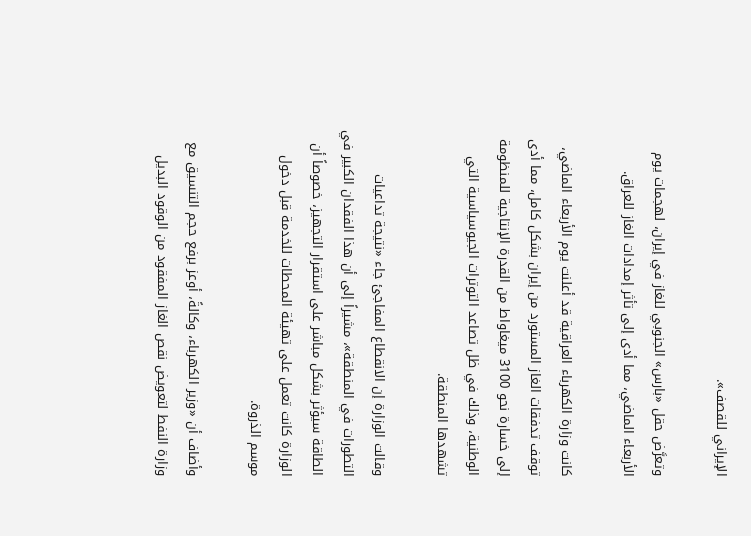الإيراني للقصف».

وتعرَّض حقل «بارس» الجنوبي للغاز في إيران، لهجمات يوم الأربعاء الماضي، مما أدى إلى تأثر إمدادات الغاز للعراق.

كانت وزارة الكهرباء العراقية قد أعلنت يوم الأربعاء الماضي، توقف تدفقات الغاز المستورد من إيران بشكل كامل، مما أدى إلى خسارة نحو 3100 ميغاواط من القدرة الإنتاجية للمنظومة الوطنية، وذلك في ظل تصاعد التوترات الجيوسياسية التي تشهدها المنطقة.

وقالت الوزارة إن الانقطاع المفاجئ جاء «نتيجة تداعيات التطورات في المنطقة»، مشيراً إلى أن هذا الفقدان الكبير في الطاقة سيؤثر بشكل مباشر على استقرار التجهيز، خصوصاً أن الوزارة كانت تعمل على تهيئة المحطات للخدمة قبل دخول موسم الذروة.

وأضاف أن «وزير الكهرباء، وكالةً، أوعز برفع حجم التنسيق مع وزارة النفط لتعويض نقص الغاز المفقود من الوقود البديل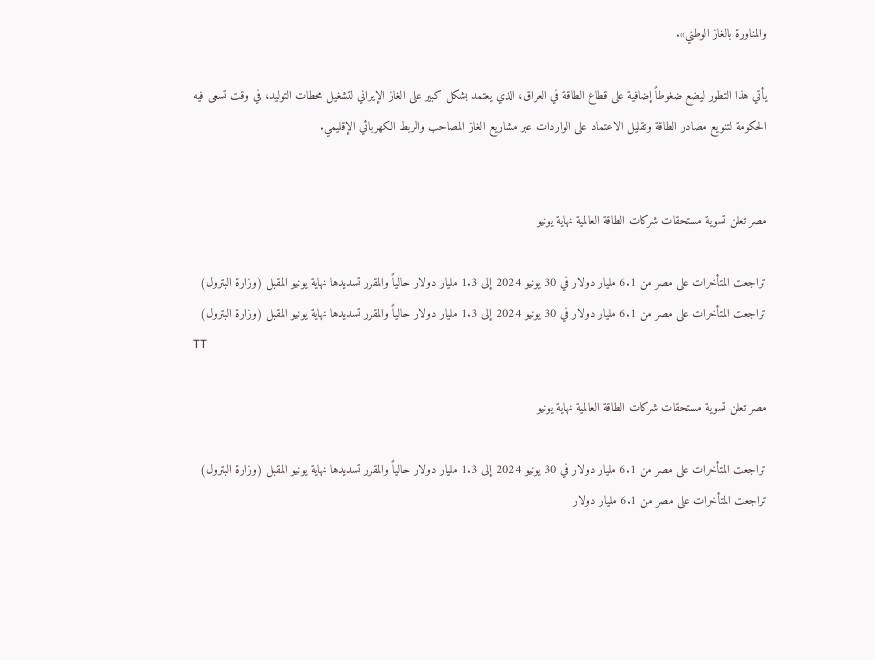والمناورة بالغاز الوطني».

يأتي هذا التطور ليضع ضغوطاً إضافية على قطاع الطاقة في العراق، الذي يعتمد بشكل كبير على الغاز الإيراني لتشغيل محطات التوليد، في وقت تسعى فيه الحكومة لتنويع مصادر الطاقة وتقليل الاعتماد على الواردات عبر مشاريع الغاز المصاحب والربط الكهربائي الإقليمي.


مصر تعلن تسوية مستحقات شركات الطاقة العالمية نهاية يونيو

تراجعت المتأخرات على مصر من 6.1 مليار دولار في 30 يونيو 2024 إلى 1.3 مليار دولار حالياً والمقرر تسديدها نهاية يونيو المقبل (وزارة البترول)
تراجعت المتأخرات على مصر من 6.1 مليار دولار في 30 يونيو 2024 إلى 1.3 مليار دولار حالياً والمقرر تسديدها نهاية يونيو المقبل (وزارة البترول)
TT

مصر تعلن تسوية مستحقات شركات الطاقة العالمية نهاية يونيو

تراجعت المتأخرات على مصر من 6.1 مليار دولار في 30 يونيو 2024 إلى 1.3 مليار دولار حالياً والمقرر تسديدها نهاية يونيو المقبل (وزارة البترول)
تراجعت المتأخرات على مصر من 6.1 مليار دولار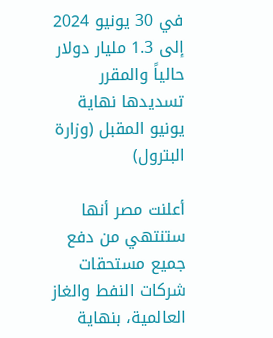في 30 يونيو 2024 إلى 1.3 مليار دولار حالياً والمقرر تسديدها نهاية يونيو المقبل (وزارة البترول)

أعلنت مصر أنها ستنتهي من دفع جميع مستحقات شركات النفط والغاز العالمية، بنهاية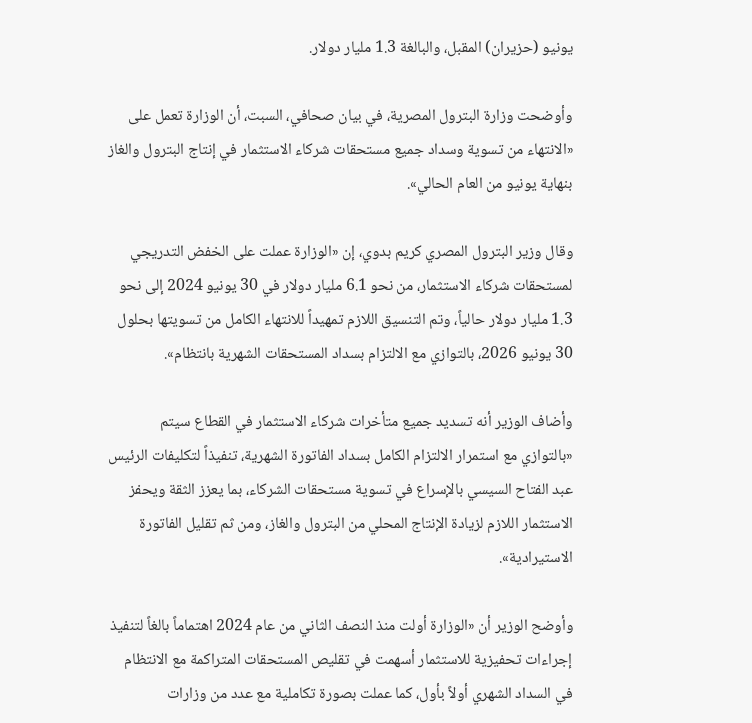يونيو (حزيران) المقبل، والبالغة 1.3 مليار دولار.

وأوضحت وزارة البترول المصرية، في بيان صحافي، السبت، أن الوزارة تعمل على «الانتهاء من تسوية وسداد جميع مستحقات شركاء الاستثمار في إنتاج البترول والغاز بنهاية يونيو من العام الحالي».

وقال وزير البترول المصري كريم بدوي، إن «الوزارة عملت على الخفض التدريجي لمستحقات شركاء الاستثمار، من نحو 6.1 مليار دولار في 30 يونيو 2024 إلى نحو 1.3 مليار دولار حالياً، وتم التنسيق اللازم تمهيداً للانتهاء الكامل من تسويتها بحلول 30 يونيو 2026، بالتوازي مع الالتزام بسداد المستحقات الشهرية بانتظام».

وأضاف الوزير أنه تسديد جميع متأخرات شركاء الاستثمار في القطاع سيتم «بالتوازي مع استمرار الالتزام الكامل بسداد الفاتورة الشهرية، تنفيذاً لتكليفات الرئيس عبد الفتاح السيسي بالإسراع في تسوية مستحقات الشركاء، بما يعزز الثقة ويحفز الاستثمار اللازم لزيادة الإنتاج المحلي من البترول والغاز، ومن ثم تقليل الفاتورة الاستيرادية».

وأوضح الوزير أن «الوزارة أولت منذ النصف الثاني من عام 2024 اهتماماً بالغاً لتنفيذ إجراءات تحفيزية للاستثمار أسهمت في تقليص المستحقات المتراكمة مع الانتظام في السداد الشهري أولاً بأول، كما عملت بصورة تكاملية مع عدد من وزارات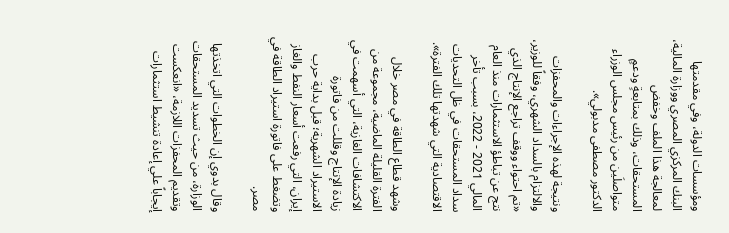ومؤسسات الدولة، وفي مقدمتها البنك المركزي المصري ووزارة المالية، لمعالجة هذا الملف وخفض المستحقات، وذلك بمتابعةٍ ودعمٍ متواصلَين من رئيس مجلس الوزراء الدكتور مصطفى مدبولي».

ونتيجة لهذه الإجراءات والمحفزات والالتزام بالسداد الشهري، وفقاً للوزير، «تم احتواء ووقف تراجع الإنتاج الذي نتج عن تباطؤ الاستثمارات منذ العام المالي 2021 - 2022، بسبب تأخر سداد المستحقات في ظل التحديات الاقتصادية التي شهدتها تلك الفترة».

وشهد قطاع الطاقة في مصر خلال الفترة القليلة الماضية، مجموعة من الاكتشافات الغازية، التي أسهمت في زيادة الإنتاج وقللت من فاتورة الاستيراد الشهرية؛ قبل بداية حرب إيران، التي رفعت أسعار النفط والغاز وتضغط على فاتورة استيراد الطاقة في مصر.

وقال بدوي إن الخطوات التي اتخذتها الوزارة، من حيث تسديد المستحقات وتقديم المحفزات اللازمة، «انعكست إيجاباً علي إعادة تنشيط استثمارات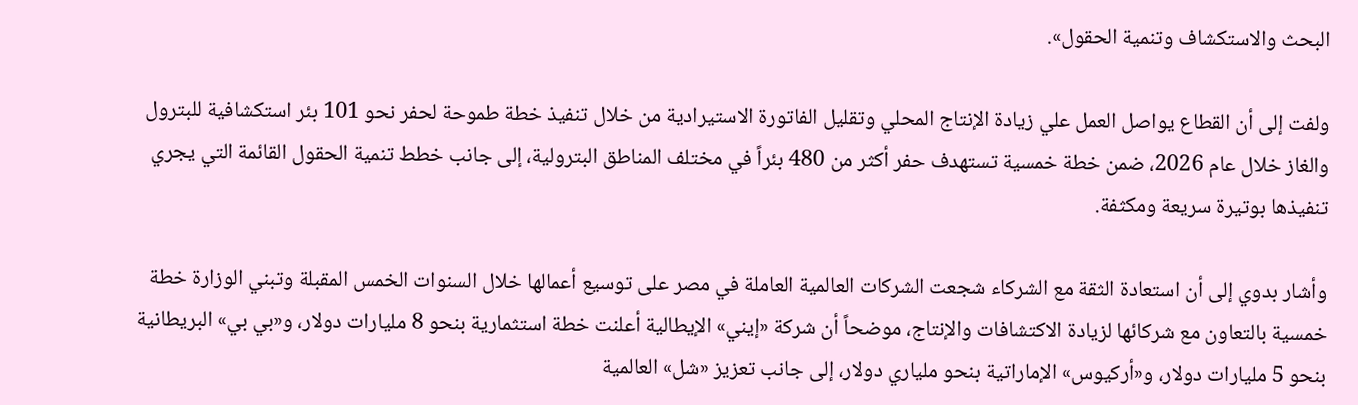البحث والاستكشاف وتنمية الحقول».

ولفت إلى أن القطاع يواصل العمل علي زيادة الإنتاج المحلي وتقليل الفاتورة الاستيرادية من خلال تنفيذ خطة طموحة لحفر نحو 101 بئر استكشافية للبترول والغاز خلال عام 2026، ضمن خطة خمسية تستهدف حفر أكثر من 480 بئراً في مختلف المناطق البترولية، إلى جانب خطط تنمية الحقول القائمة التي يجري تنفيذها بوتيرة سريعة ومكثفة.

وأشار بدوي إلى أن استعادة الثقة مع الشركاء شجعت الشركات العالمية العاملة في مصر على توسيع أعمالها خلال السنوات الخمس المقبلة وتبني الوزارة خطة خمسية بالتعاون مع شركائها لزيادة الاكتشافات والإنتاج، موضحاً أن شركة «إيني» الإيطالية أعلنت خطة استثمارية بنحو 8 مليارات دولار، و«بي بي» البريطانية بنحو 5 مليارات دولار، و«أركيوس» الإماراتية بنحو ملياري دولار، إلى جانب تعزيز «شل» العالمية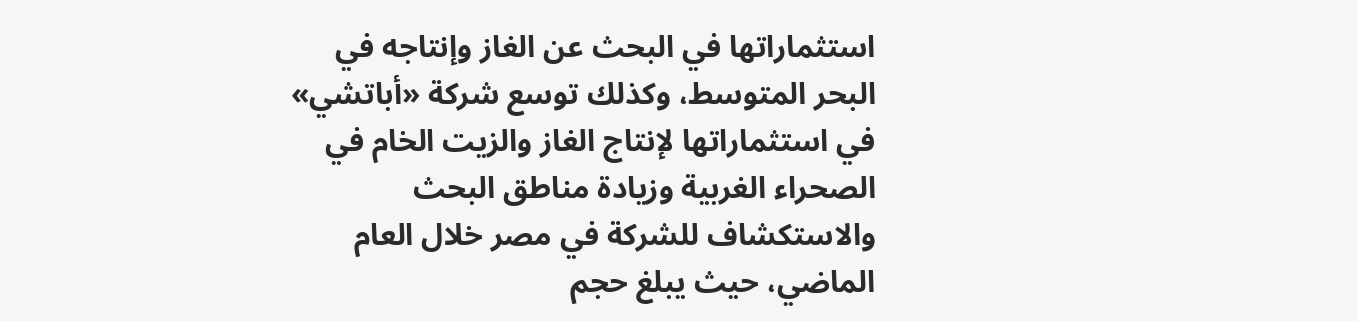استثماراتها في البحث عن الغاز وإنتاجه في البحر المتوسط، وكذلك توسع شركة «أباتشي» في استثماراتها لإنتاج الغاز والزيت الخام في الصحراء الغربية وزيادة مناطق البحث والاستكشاف للشركة في مصر خلال العام الماضي، حيث يبلغ حجم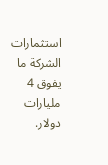استثمارات الشركة ما يفوق 4 مليارات دولار.